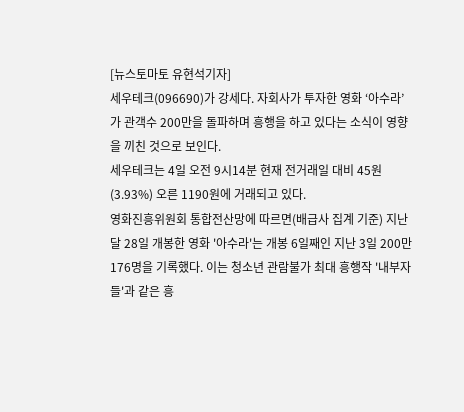[뉴스토마토 유현석기자]
세우테크(096690)가 강세다. 자회사가 투자한 영화 ‘아수라’가 관객수 200만을 돌파하며 흥행을 하고 있다는 소식이 영향을 끼친 것으로 보인다.
세우테크는 4일 오전 9시14분 현재 전거래일 대비 45원(3.93%) 오른 1190원에 거래되고 있다.
영화진흥위원회 통합전산망에 따르면(배급사 집계 기준) 지난달 28일 개봉한 영화 '아수라'는 개봉 6일째인 지난 3일 200만176명을 기록했다. 이는 청소년 관람불가 최대 흥행작 '내부자들'과 같은 흥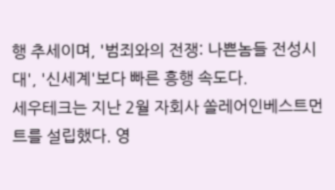행 추세이며, '범죄와의 전쟁: 나쁜놈들 전성시대', '신세계'보다 빠른 흥행 속도다.
세우테크는 지난 2월 자회사 쏠레어인베스트먼트를 설립했다. 영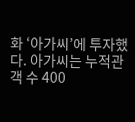화 ‘아가씨’에 투자했다. 아가씨는 누적관객 수 400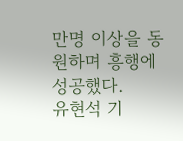만명 이상을 동원하며 흥행에 성공했다.
유현석 기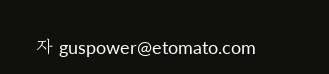자 guspower@etomato.com